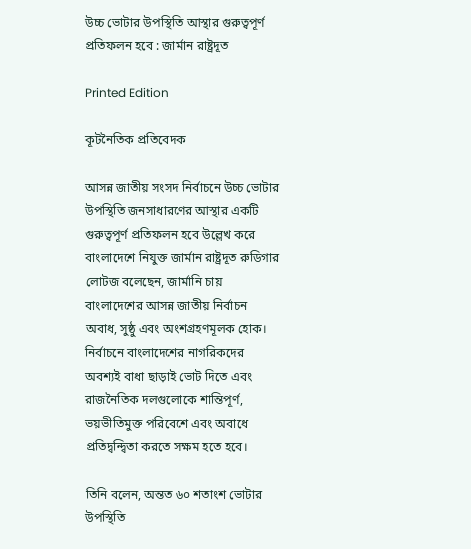উচ্চ ভোটার উপস্থিতি আস্থার গুরুত্বপূর্ণ প্রতিফলন হবে : জার্মান রাষ্ট্রদূত

Printed Edition

কূটনৈতিক প্রতিবেদক

আসন্ন জাতীয় সংসদ নির্বাচনে উচ্চ ভোটার উপস্থিতি জনসাধারণের আস্থার একটি গুরুত্বপূর্ণ প্রতিফলন হবে উল্লেখ করে বাংলাদেশে নিযুক্ত জার্মান রাষ্ট্রদূত রুডিগার লোটজ বলেছেন, জার্মানি চায় বাংলাদেশের আসন্ন জাতীয় নির্বাচন অবাধ, সুষ্ঠু এবং অংশগ্রহণমূলক হোক। নির্বাচনে বাংলাদেশের নাগরিকদের অবশ্যই বাধা ছাড়াই ভোট দিতে এবং রাজনৈতিক দলগুলোকে শান্তিপূর্ণ, ভয়ভীতিমুক্ত পরিবেশে এবং অবাধে প্রতিদ্বন্দ্বিতা করতে সক্ষম হতে হবে।

তিনি বলেন, অন্তত ৬০ শতাংশ ভোটার উপস্থিতি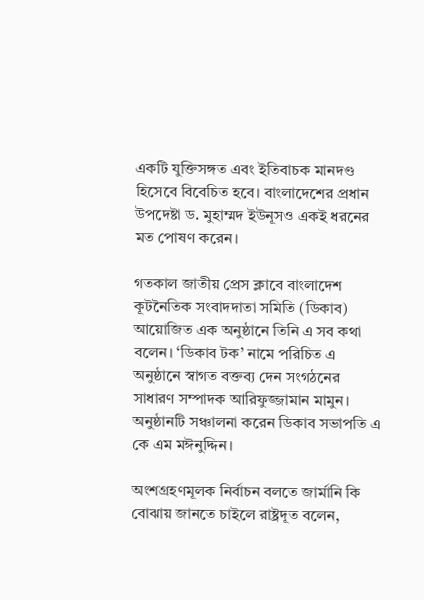একটি যুক্তিসঙ্গত এবং ইতিবাচক মানদণ্ড হিসেবে বিবেচিত হবে। বাংলাদেশের প্রধান উপদেষ্টা ড. মুহাম্মদ ইউনূসও একই ধরনের মত পোষণ করেন।

গতকাল জাতীয় প্রেস ক্লাবে বাংলাদেশ কূটনৈতিক সংবাদদাতা সমিতি (ডিকাব) আয়োজিত এক অনুষ্ঠানে তিনি এ সব কথা বলেন। ‘ডিকাব টক’ নামে পরিচিত এ অনুষ্ঠানে স্বাগত বক্তব্য দেন সংগঠনের সাধারণ সম্পাদক আরিফুজ্জামান মামুন। অনুষ্ঠানটি সঞ্চালনা করেন ডিকাব সভাপতি এ কে এম মঈনুদ্দিন।

অংশগ্রহণমূলক নির্বাচন বলতে জার্মানি কি বোঝায় জানতে চাইলে রাষ্ট্রদূত বলেন,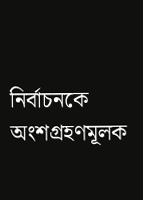নির্বাচনকে অংশগ্রহণমূলক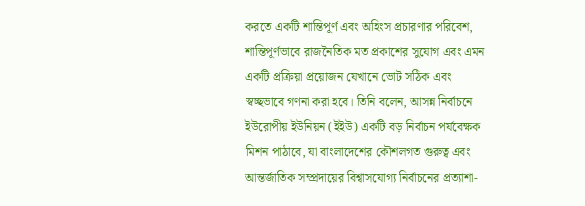করতে একটি শান্তিপূর্ণ এবং অহিংস প্রচারণার পরিবেশ, শান্তিপূর্ণভাবে রাজনৈতিক মত প্রকাশের সুযোগ এবং এমন একটি প্রক্রিয়া প্রয়োজন যেখানে ভোট সঠিক এবং স্বচ্ছভাবে গণনা করা হবে। তিনি বলেন, আসন্ন নির্বাচনে ইউরোপীয় ইউনিয়ন (ইইউ) একটি বড় নির্বাচন পর্যবেক্ষক মিশন পাঠাবে, যা বাংলাদেশের কৌশলগত গুরুত্ব এবং আন্তর্জাতিক সম্প্রদায়ের বিশ্বাসযোগ্য নির্বাচনের প্রত্যাশা-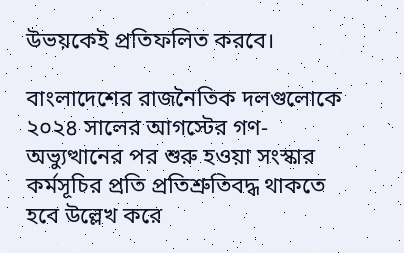উভয়কেই প্রতিফলিত করবে।

বাংলাদেশের রাজনৈতিক দলগুলোকে ২০২৪ সালের আগস্টের গণ-অভ্যুত্থানের পর শুরু হওয়া সংস্কার কর্মসূচির প্রতি প্রতিশ্রুতিবদ্ধ থাকতে হবে উল্লেখ করে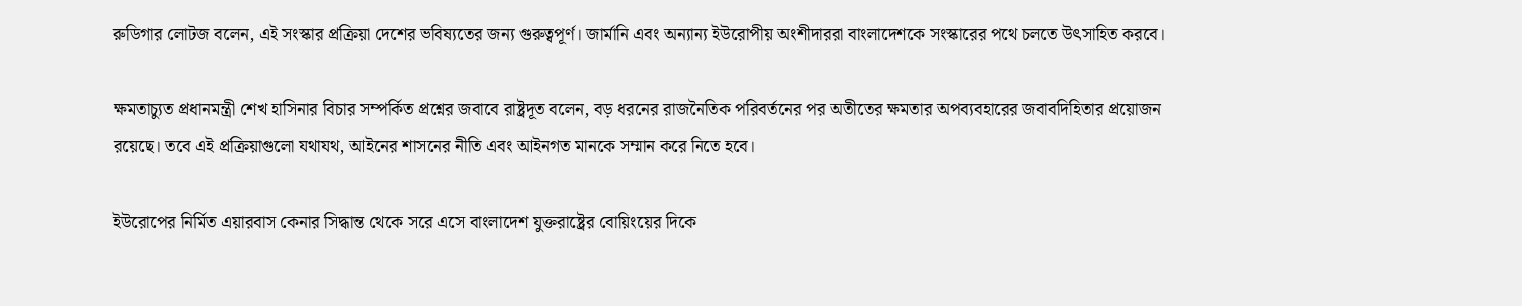রুডিগার লোটজ বলেন, এই সংস্কার প্রক্রিয়া দেশের ভবিষ্যতের জন্য গুরুত্বপূর্ণ। জার্মানি এবং অন্যান্য ইউরোপীয় অংশীদাররা বাংলাদেশকে সংস্কারের পথে চলতে উৎসাহিত করবে।

ক্ষমতাচ্যুত প্রধানমন্ত্রী শেখ হাসিনার বিচার সম্পর্কিত প্রশ্নের জবাবে রাষ্ট্রদূত বলেন, বড় ধরনের রাজনৈতিক পরিবর্তনের পর অতীতের ক্ষমতার অপব্যবহারের জবাবদিহিতার প্রয়োজন রয়েছে। তবে এই প্রক্রিয়াগুলো যথাযথ, আইনের শাসনের নীতি এবং আইনগত মানকে সম্মান করে নিতে হবে।

ইউরোপের নির্মিত এয়ারবাস কেনার সিদ্ধান্ত থেকে সরে এসে বাংলাদেশ যুক্তরাষ্ট্রের বোয়িংয়ের দিকে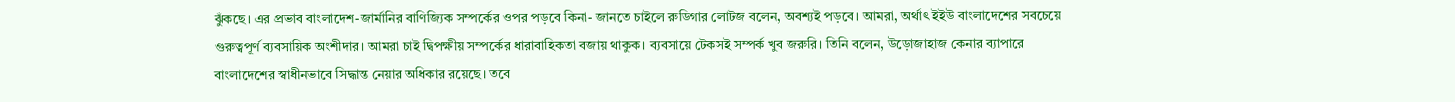ঝুঁকছে। এর প্রভাব বাংলাদেশ-জার্মানির বাণিজ্যিক সম্পর্কের ওপর পড়বে কিনা- জানতে চাইলে রুডিগার লোটজ বলেন, অবশ্যই পড়বে। আমরা, অর্থাৎ ইইউ বাংলাদেশের সবচেয়ে গুরুত্বপূর্ণ ব্যবসায়িক অংশীদার। আমরা চাই দ্বিপক্ষীয় সম্পর্কের ধারাবাহিকতা বজায় থাকুক। ব্যবসায়ে টেকসই সম্পর্ক খুব জরুরি। তিনি বলেন, উড়োজাহাজ কেনার ব্যাপারে বাংলাদেশের স্বাধীনভাবে সিদ্ধান্ত নেয়ার অধিকার রয়েছে। তবে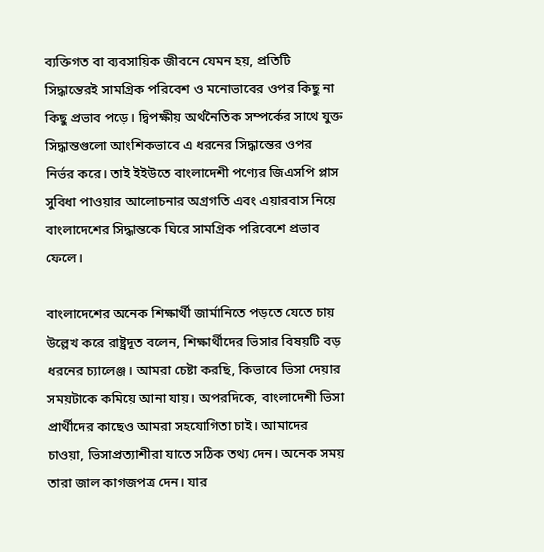ব্যক্তিগত বা ব্যবসায়িক জীবনে যেমন হয়, প্রতিটি সিদ্ধান্তেরই সামগ্রিক পরিবেশ ও মনোভাবের ওপর কিছু না কিছু প্রভাব পড়ে। দ্বিপক্ষীয় অর্থনৈতিক সম্পর্কের সাথে যুক্ত সিদ্ধান্তগুলো আংশিকভাবে এ ধরনের সিদ্ধান্তের ওপর নির্ভর করে। তাই ইইউতে বাংলাদেশী পণ্যের জিএসপি প্লাস সুবিধা পাওয়ার আলোচনার অগ্রগতি এবং এয়ারবাস নিয়ে বাংলাদেশের সিদ্ধান্তকে ঘিরে সামগ্রিক পরিবেশে প্রভাব ফেলে।

বাংলাদেশের অনেক শিক্ষার্থী জার্মানিতে পড়তে যেতে চায় উল্লেখ করে রাষ্ট্রদূত বলেন, শিক্ষার্থীদের ভিসার বিষয়টি বড় ধরনের চ্যালেঞ্জ। আমরা চেষ্টা করছি, কিভাবে ভিসা দেয়ার সময়টাকে কমিয়ে আনা যায়। অপরদিকে, বাংলাদেশী ভিসা প্রার্থীদের কাছেও আমরা সহযোগিতা চাই। আমাদের চাওয়া, ভিসাপ্রত্যাশীরা যাতে সঠিক তথ্য দেন। অনেক সময় তারা জাল কাগজপত্র দেন। যার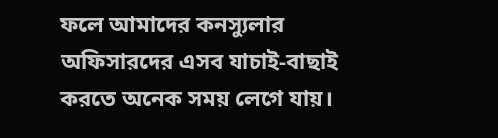ফলে আমাদের কনস্যুলার অফিসারদের এসব যাচাই-বাছাই করতে অনেক সময় লেগে যায়।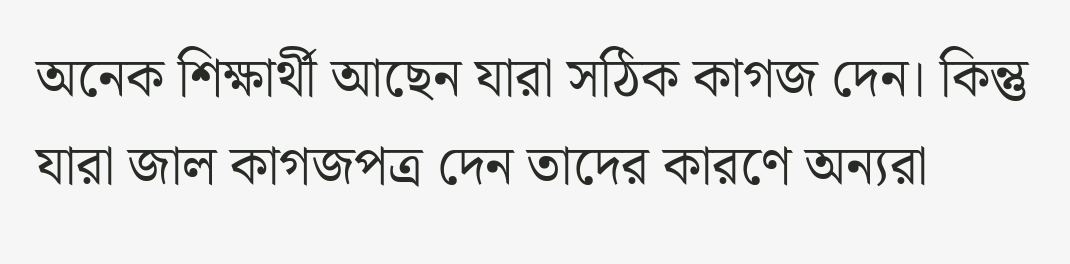অনেক শিক্ষার্থী আছেন যারা সঠিক কাগজ দেন। কিন্তু যারা জাল কাগজপত্র দেন তাদের কারণে অন্যরা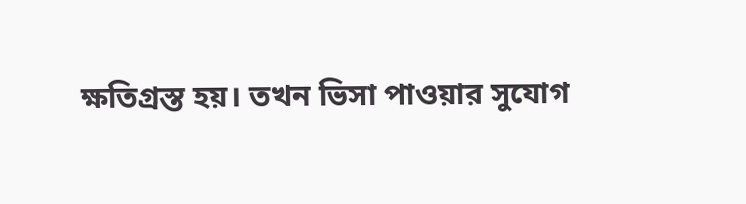ক্ষতিগ্রস্ত হয়। তখন ভিসা পাওয়ার সুযোগ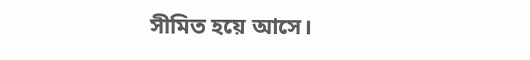সীমিত হয়ে আসে।